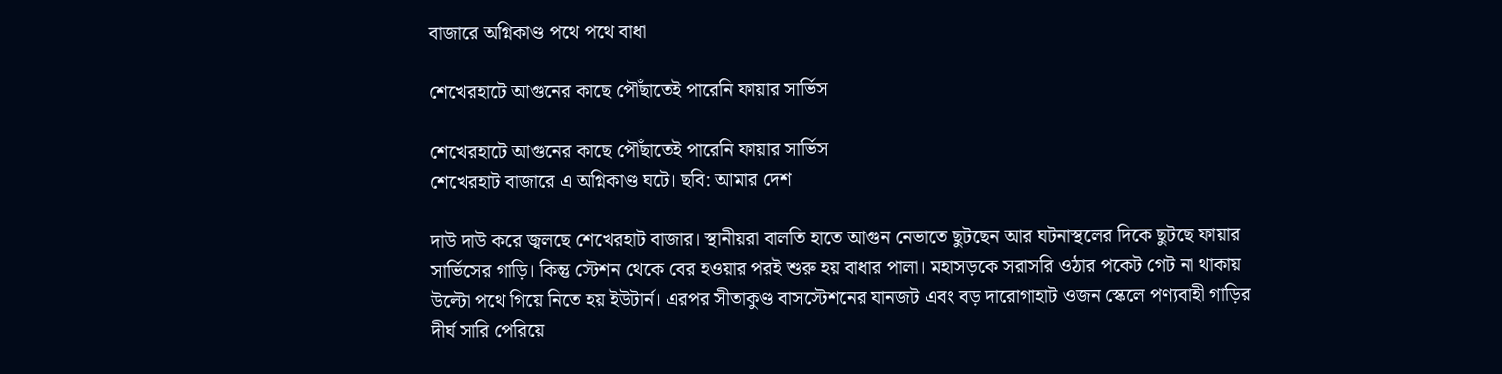বাজারে অগ্নিকাণ্ড পথে পথে বাধা

শেখেরহাটে আগুনের কাছে পৌঁছাতেই পারেনি ফায়ার সার্ভিস

শেখেরহাটে আগুনের কাছে পৌঁছাতেই পারেনি ফায়ার সার্ভিস
শেখেরহাট বাজারে এ অগ্নিকাণ্ড ঘটে। ছবি: আমার দেশ

দাউ দাউ করে জ্বলছে শেখেরহাট বাজার। স্থানীয়রা বালতি হাতে আগুন নেভাতে ছুটছেন আর ঘটনাস্থলের দিকে ছুটছে ফায়ার সার্ভিসের গাড়ি। কিন্তু স্টেশন থেকে বের হওয়ার পরই শুরু হয় বাধার পালা। মহাসড়কে সরাসরি ওঠার পকেট গেট না থাকায় উল্টো পথে গিয়ে নিতে হয় ইউটার্ন। এরপর সীতাকুণ্ড বাসস্টেশনের যানজট এবং বড় দারোগাহাট ওজন স্কেলে পণ্যবাহী গাড়ির দীর্ঘ সারি পেরিয়ে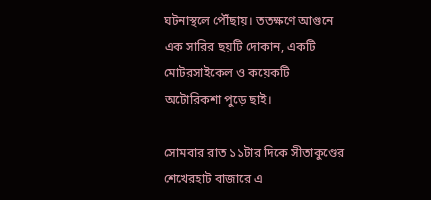ঘটনাস্থলে পৌঁছায়। ততক্ষণে আগুনে এক সারির ছয়টি দোকান, একটি মোটরসাইকেল ও কয়েকটি অটোরিকশা পুড়ে ছাই।

সোমবার রাত ১১টার দিকে সীতাকুণ্ডের শেখেরহাট বাজারে এ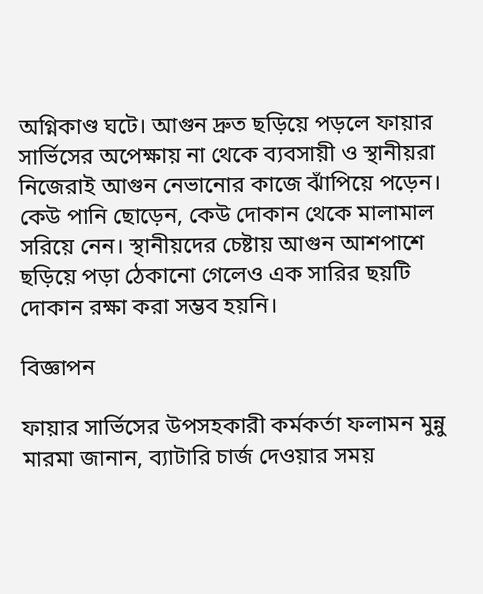অগ্নিকাণ্ড ঘটে। আগুন দ্রুত ছড়িয়ে পড়লে ফায়ার সার্ভিসের অপেক্ষায় না থেকে ব্যবসায়ী ও স্থানীয়রা নিজেরাই আগুন নেভানোর কাজে ঝাঁপিয়ে পড়েন। কেউ পানি ছোড়েন, কেউ দোকান থেকে মালামাল সরিয়ে নেন। স্থানীয়দের চেষ্টায় আগুন আশপাশে ছড়িয়ে পড়া ঠেকানো গেলেও এক সারির ছয়টি দোকান রক্ষা করা সম্ভব হয়নি।

বিজ্ঞাপন

ফায়ার সার্ভিসের উপসহকারী কর্মকর্তা ফলামন মুন্নু মারমা জানান, ব্যাটারি চার্জ দেওয়ার সময়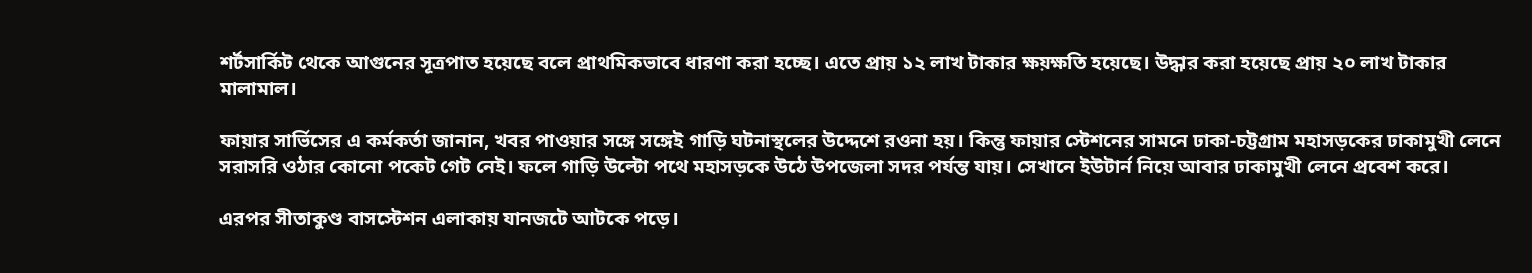শর্টসার্কিট থেকে আগুনের সূত্রপাত হয়েছে বলে প্রাথমিকভাবে ধারণা করা হচ্ছে। এতে প্রায় ১২ লাখ টাকার ক্ষয়ক্ষতি হয়েছে। উদ্ধার করা হয়েছে প্রায় ২০ লাখ টাকার মালামাল।

ফায়ার সার্ভিসের এ কর্মকর্তা জানান, খবর পাওয়ার সঙ্গে সঙ্গেই গাড়ি ঘটনাস্থলের উদ্দেশে রওনা হয়। কিন্তু ফায়ার স্টেশনের সামনে ঢাকা-চট্টগ্রাম মহাসড়কের ঢাকামুখী লেনে সরাসরি ওঠার কোনো পকেট গেট নেই। ফলে গাড়ি উল্টো পথে মহাসড়কে উঠে উপজেলা সদর পর্যন্ত যায়। সেখানে ইউটার্ন নিয়ে আবার ঢাকামুখী লেনে প্রবেশ করে।

এরপর সীতাকুণ্ড বাসস্টেশন এলাকায় যানজটে আটকে পড়ে।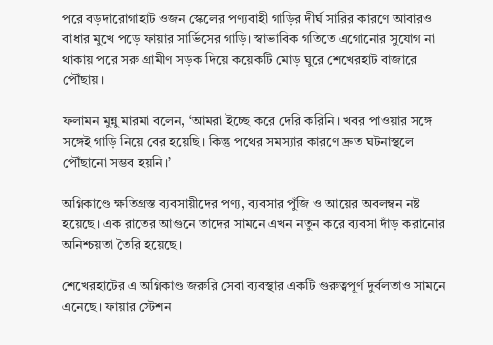পরে বড়দারোগাহাট ওজন স্কেলের পণ্যবাহী গাড়ির দীর্ঘ সারির কারণে আবারও বাধার মুখে পড়ে ফায়ার সার্ভিসের গাড়ি। স্বাভাবিক গতিতে এগোনোর সুযোগ না থাকায় পরে সরু গ্রামীণ সড়ক দিয়ে কয়েকটি মোড় ঘুরে শেখেরহাট বাজারে পৌঁছায়।

ফলামন মুন্নু মারমা বলেন, ‘আমরা ইচ্ছে করে দেরি করিনি। খবর পাওয়ার সঙ্গে সঙ্গেই গাড়ি নিয়ে বের হয়েছি। কিন্তু পথের সমস্যার কারণে দ্রুত ঘটনাস্থলে পৌঁছানো সম্ভব হয়নি।’

অগ্নিকাণ্ডে ক্ষতিগ্রস্ত ব্যবসায়ীদের পণ্য, ব্যবসার পুঁজি ও আয়ের অবলম্বন নষ্ট হয়েছে। এক রাতের আগুনে তাদের সামনে এখন নতুন করে ব্যবসা দাঁড় করানোর অনিশ্চয়তা তৈরি হয়েছে।

শেখেরহাটের এ অগ্নিকাণ্ড জরুরি সেবা ব্যবস্থার একটি গুরুত্বপূর্ণ দুর্বলতাও সামনে এনেছে। ফায়ার স্টেশন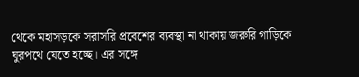থেকে মহাসড়কে সরাসরি প্রবেশের ব্যবস্থা না থাকায় জরুরি গাড়িকে ঘুরপথে যেতে হচ্ছে। এর সঙ্গে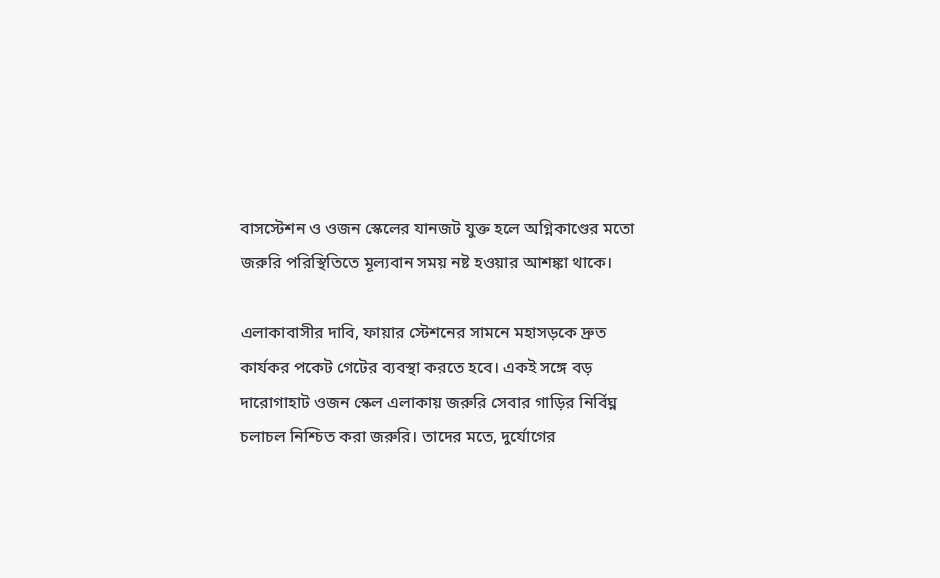বাসস্টেশন ও ওজন স্কেলের যানজট যুক্ত হলে অগ্নিকাণ্ডের মতো জরুরি পরিস্থিতিতে মূল্যবান সময় নষ্ট হওয়ার আশঙ্কা থাকে।

এলাকাবাসীর দাবি, ফায়ার স্টেশনের সামনে মহাসড়কে দ্রুত কার্যকর পকেট গেটের ব্যবস্থা করতে হবে। একই সঙ্গে বড় দারোগাহাট ওজন স্কেল এলাকায় জরুরি সেবার গাড়ির নির্বিঘ্ন চলাচল নিশ্চিত করা জরুরি। তাদের মতে, দুর্যোগের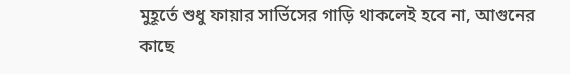মুহূর্তে শুধু ফায়ার সার্ভিসের গাড়ি থাকলেই হবে না, আগুনের কাছে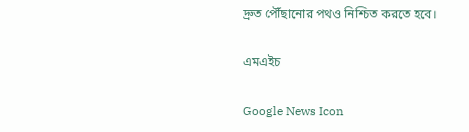দ্রুত পৌঁছানোর পথও নিশ্চিত করতে হবে।

এমএইচ

Google News Icon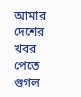আমার দেশের খবর পেতে গুগল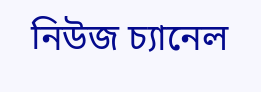নিউজ চ্যানেল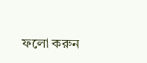ফলো করুন